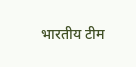भारतीय टीम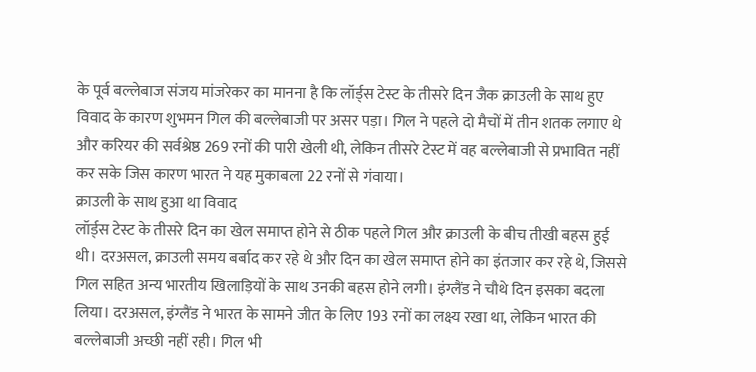के पूर्व बल्लेबाज संजय मांजरेकर का मानना है कि लॉर्ड्स टेस्ट के तीसरे दिन जैक क्राउली के साथ हुए विवाद के कारण शुभमन गिल की बल्लेबाजी पर असर पड़ा। गिल ने पहले दो मैचों में तीन शतक लगाए थे और करियर की सर्वश्रेष्ठ 269 रनों की पारी खेली थी, लेकिन तीसरे टेस्ट में वह बल्लेबाजी से प्रभावित नहीं कर सके जिस कारण भारत ने यह मुकाबला 22 रनों से गंवाया।
क्राउली के साथ हुआ था विवाद
लॉर्ड्स टेस्ट के तीसरे दिन का खेल समाप्त होने से ठीक पहले गिल और क्राउली के बीच तीखी बहस हुई थी। दरअसल, क्राउली समय बर्बाद कर रहे थे और दिन का खेल समाप्त होने का इंतजार कर रहे थे, जिससे गिल सहित अन्य भारतीय खिलाड़ियों के साथ उनकी बहस होने लगी। इंग्लैंड ने चौथे दिन इसका बदला लिया। दरअसल, इंग्लैंड ने भारत के सामने जीत के लिए 193 रनों का लक्ष्य रखा था, लेकिन भारत की बल्लेबाजी अच्छी नहीं रही। गिल भी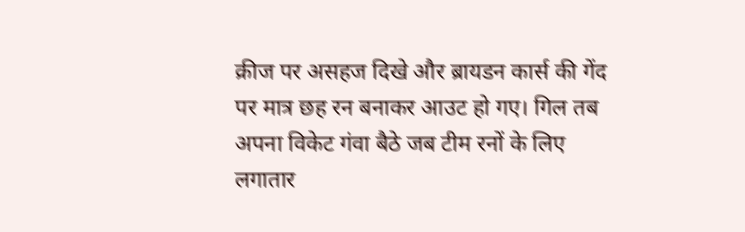क्रीज पर असहज दिखे और ब्रायडन कार्स की गेंद पर मात्र छह रन बनाकर आउट हो गए। गिल तब अपना विकेट गंवा बैठे जब टीम रनों के लिए लगातार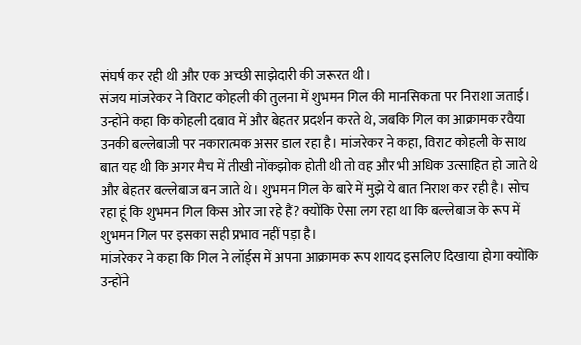संघर्ष कर रही थी और एक अच्छी साझेदारी की जरूरत थी।
संजय मांजरेकर ने विराट कोहली की तुलना में शुभमन गिल की मानसिकता पर निराशा जताई। उन्होंने कहा कि कोहली दबाव में और बेहतर प्रदर्शन करते थे, जबकि गिल का आक्रामक रवैया उनकी बल्लेबाजी पर नकारात्मक असर डाल रहा है। मांजरेकर ने कहा, विराट कोहली के साथ बात यह थी कि अगर मैच में तीखी नोंकझोक होती थी तो वह और भी अधिक उत्साहित हो जाते थे और बेहतर बल्लेबाज बन जाते थे। शुभमन गिल के बारे में मुझे ये बात निराश कर रही है। सोच रहा हूं कि शुभमन गिल किस ओर जा रहे हैं? क्योंकि ऐसा लग रहा था कि बल्लेबाज के रूप में शुभमन गिल पर इसका सही प्रभाव नहीं पड़ा है।
मांजरेकर ने कहा कि गिल ने लॉर्ड्स में अपना आक्रामक रूप शायद इसलिए दिखाया होगा क्योंकि उन्होंने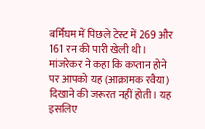बर्मिंघम में पिछले टेस्ट में 269 और 161 रन की पारी खेली थी। मांजरेकर ने कहा कि कप्तान होने पर आपको यह (आक्रामक रवैया) दिखाने की जरूरत नहीं होती। यह इसलिए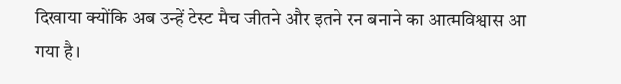दिखाया क्योंकि अब उन्हें टेस्ट मैच जीतने और इतने रन बनाने का आत्मविश्वास आ गया है।